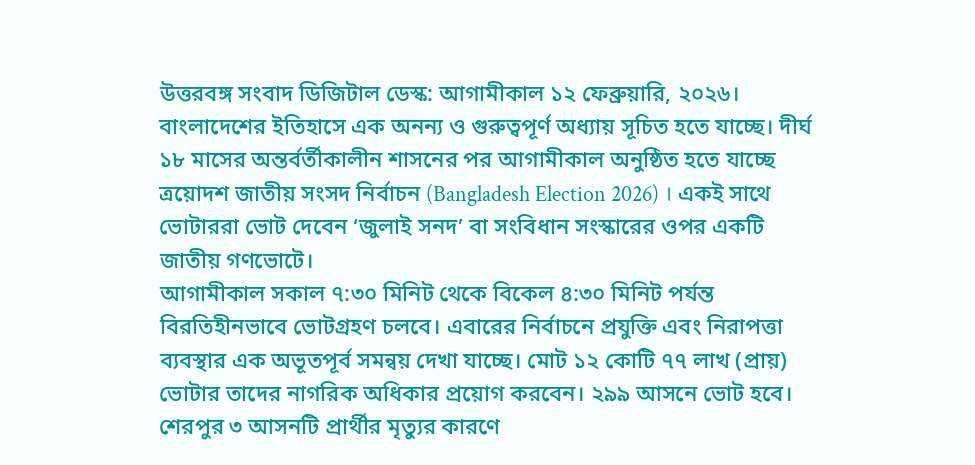উত্তরবঙ্গ সংবাদ ডিজিটাল ডেস্ক: আগামীকাল ১২ ফেব্রুয়ারি, ২০২৬। বাংলাদেশের ইতিহাসে এক অনন্য ও গুরুত্বপূর্ণ অধ্যায় সূচিত হতে যাচ্ছে। দীর্ঘ ১৮ মাসের অন্তর্বর্তীকালীন শাসনের পর আগামীকাল অনুষ্ঠিত হতে যাচ্ছে ত্রয়োদশ জাতীয় সংসদ নির্বাচন (Bangladesh Election 2026) । একই সাথে ভোটাররা ভোট দেবেন ‘জুলাই সনদ’ বা সংবিধান সংস্কারের ওপর একটি জাতীয় গণভোটে।
আগামীকাল সকাল ৭:৩০ মিনিট থেকে বিকেল ৪:৩০ মিনিট পর্যন্ত বিরতিহীনভাবে ভোটগ্রহণ চলবে। এবারের নির্বাচনে প্রযুক্তি এবং নিরাপত্তা ব্যবস্থার এক অভূতপূর্ব সমন্বয় দেখা যাচ্ছে। মোট ১২ কোটি ৭৭ লাখ (প্রায়) ভোটার তাদের নাগরিক অধিকার প্রয়োগ করবেন। ২৯৯ আসনে ভোট হবে। শেরপুর ৩ আসনটি প্রার্থীর মৃত্যুর কারণে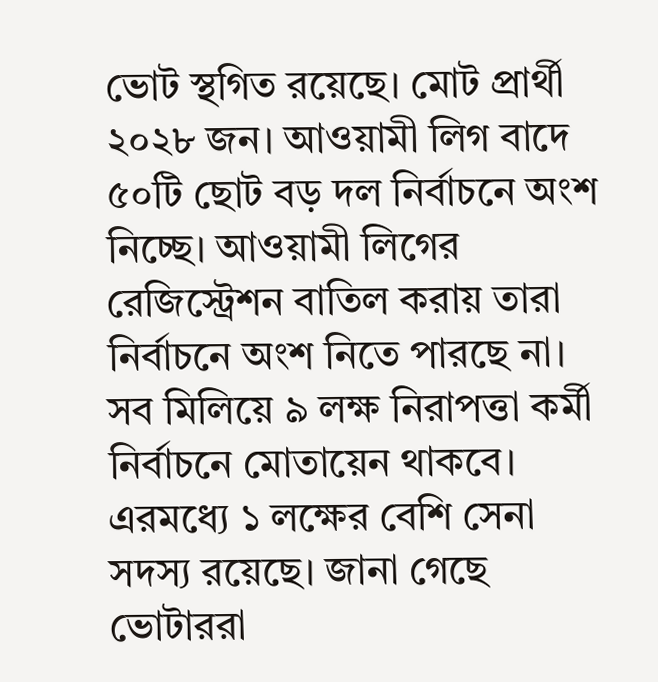ভোট স্থগিত রয়েছে। মোট প্রার্থী ২০২৮ জন। আওয়ামী লিগ বাদে ৫০টি ছোট বড় দল নির্বাচনে অংশ নিচ্ছে। আওয়ামী লিগের রেজিস্ট্রেশন বাতিল করায় তারা নির্বাচনে অংশ নিতে পারছে না। সব মিলিয়ে ৯ লক্ষ নিরাপত্তা কর্মী নির্বাচনে মোতায়েন থাকবে। এরমধ্যে ১ লক্ষের বেশি সেনা সদস্য রয়েছে। জানা গেছে ভোটাররা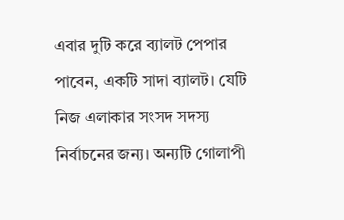এবার দুটি করে ব্যালট পেপার পাবেন, একটি সাদা ব্যালট। যেটি নিজ এলাকার সংসদ সদস্য নির্বাচনের জন্য। অন্যটি গোলাপী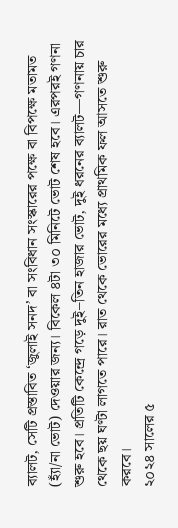ব্যালট, সেটি প্রস্তাবিত ‘জুলাই সনদ’ বা সংবিধান সংস্কারের পক্ষে বা বিপক্ষে মতামত (হ্যাঁ/না ভোট) দেওয়ার জন্য। বিকেল ৪টা ৩০ মিনিটে ভোট শেষ হবে। এরপরই গণনা শুরু হবে। প্রতিটি কেন্দ্রে গড়ে দুই–তিন হাজার ভোট, দুই ধরনের ব্যালট—গণনায় চার থেকে ছয় ঘণ্টা লাগতে পারে। রাত থেকে ভোরের মধ্যে প্রাথমিক ফল আসতে শুরু করবে।
২০২৪ সালের ৫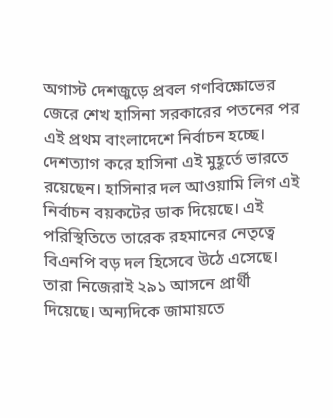অগাস্ট দেশজুড়ে প্রবল গণবিক্ষোভের জেরে শেখ হাসিনা সরকারের পতনের পর এই প্রথম বাংলাদেশে নির্বাচন হচ্ছে। দেশত্যাগ করে হাসিনা এই মুহূর্তে ভারতে রয়েছেন। হাসিনার দল আওয়ামি লিগ এই নির্বাচন বয়কটের ডাক দিয়েছে। এই পরিস্থিতিতে তারেক রহমানের নেতৃত্বে বিএনপি বড় দল হিসেবে উঠে এসেছে। তারা নিজেরাই ২৯১ আসনে প্রার্থী দিয়েছে। অন্যদিকে জামায়তে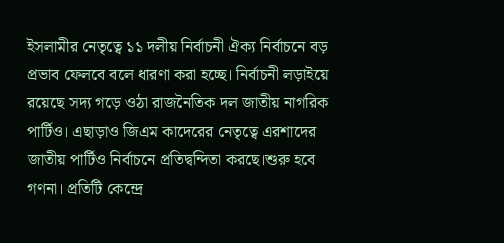ইসলামীর নেতৃত্বে ১১ দলীয় নির্বাচনী ঐক্য নির্বাচনে বড় প্রভাব ফেলবে বলে ধারণা করা হচ্ছে। নির্বাচনী লড়াইয়ে রয়েছে সদ্য গড়ে ওঠা রাজনৈতিক দল জাতীয় নাগরিক পার্টিও। এছাড়াও জিএম কাদেরের নেতৃত্বে এরশাদের জাতীয় পার্টিও নির্বাচনে প্রতিদ্বন্দিতা করছে।শুরু হবে গণনা। প্রতিটি কেন্দ্রে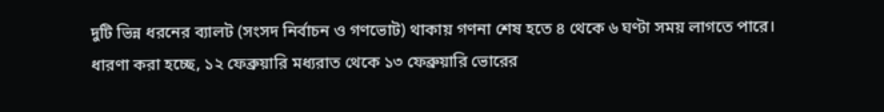দুটি ভিন্ন ধরনের ব্যালট (সংসদ নির্বাচন ও গণভোট) থাকায় গণনা শেষ হতে ৪ থেকে ৬ ঘণ্টা সময় লাগতে পারে। ধারণা করা হচ্ছে, ১২ ফেব্রুয়ারি মধ্যরাত থেকে ১৩ ফেব্রুয়ারি ভোরের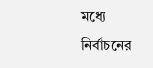মধ্যে নির্বাচনের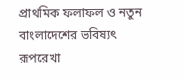প্রাথমিক ফলাফল ও নতুন বাংলাদেশের ভবিষ্যৎ রূপরেখা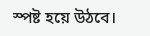স্পষ্ট হয়ে উঠবে।